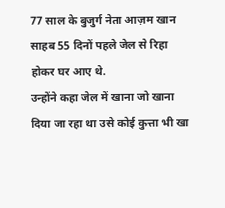77 साल के बुजुर्ग नेता आज़म खान साहब 55 दिनों पहले जेल से रिहा होकर घर आए थे.
उन्होंने कहा जेल में खाना जो खाना दिया जा रहा था उसे कोई कुत्ता भी खा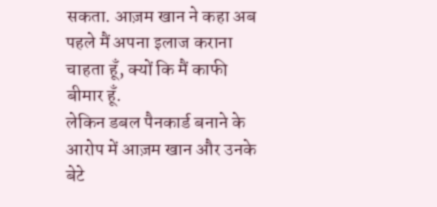सकता. आज़म खान ने कहा अब पहले मैं अपना इलाज कराना चाहता हूँ, क्यों कि मैं काफी बीमार हूँ.
लेकिन डबल पैनकार्ड बनाने के आरोप में आज़म खान और उनके बेटे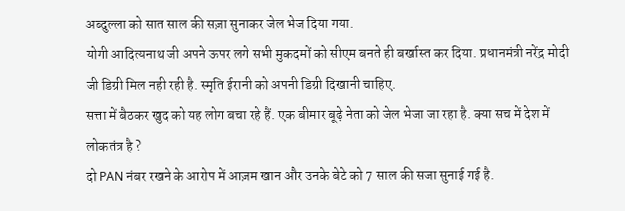अब्दुल्ला को सात साल की सज़ा सुनाकर जेल भेज दिया गया.
योगी आदित्यनाथ जी अपने ऊपर लगे सभी मुकदमों को सीएम बनते ही बर्खास्त कर दिया. प्रधानमंत्री नरेंद्र मोदी जी डिग्री मिल नही रही है. स्मृति ईरानी को अपनी डिग्री दिखानी चाहिए.
सत्ता में बैठकर खुद को यह लोग बचा रहे हैं. एक बीमार बूढ़े नेता को जेल भेजा जा रहा है. क्या सच में देश में लोकतंत्र है ?
दो PAN नंबर रखने के आरोप में आज़म खान और उनके बेटे को 7 साल की सजा सुनाई गई है.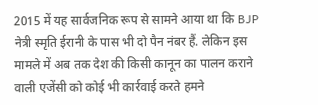2015 में यह सार्वजनिक रूप से सामने आया था कि BJP नेत्री स्मृति ईरानी के पास भी दो पैन नंबर हैं. लेकिन इस मामले में अब तक देश की किसी कानून का पालन कराने वाली एजेंसी को कोई भी कार्रवाई करते हमने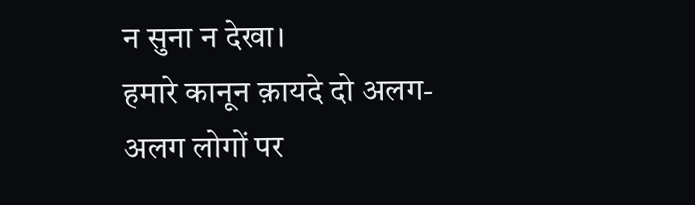न सुना न देखा।
हमारे कानून क़ायदे दो अलग-अलग लोगों पर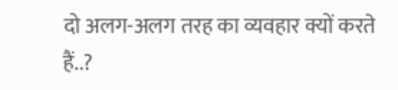दो अलग-अलग तरह का व्यवहार क्यों करते हैं..?